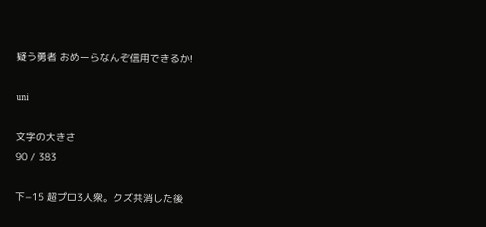疑う勇者 おめーらなんぞ信用できるか!

uni

文字の大きさ
90 / 383

下−15 超プロ3人衆。クズ共消した後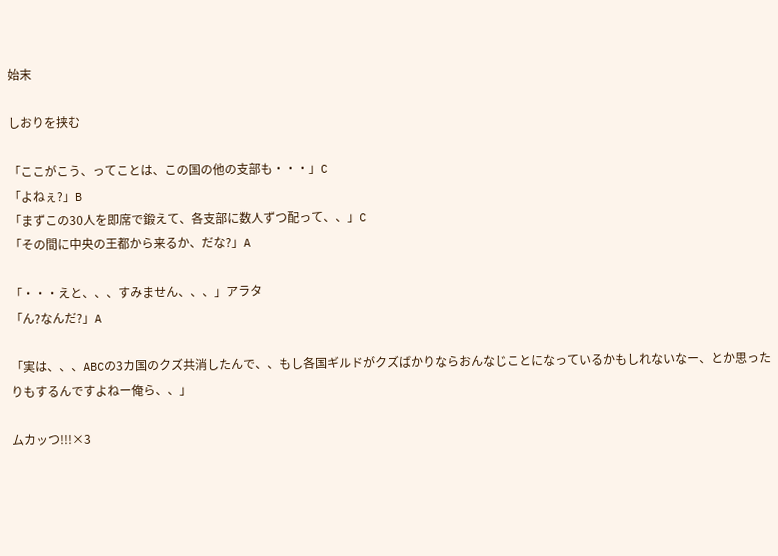始末

しおりを挟む

「ここがこう、ってことは、この国の他の支部も・・・」C
「よねぇ?」B
「まずこの30人を即席で鍛えて、各支部に数人ずつ配って、、」C
「その間に中央の王都から来るか、だな?」A

「・・・えと、、、すみません、、、」アラタ
「ん?なんだ?」A

「実は、、、ABCの3カ国のクズ共消したんで、、もし各国ギルドがクズばかりならおんなじことになっているかもしれないなー、とか思ったりもするんですよねー俺ら、、」

ムカッつ!!!×3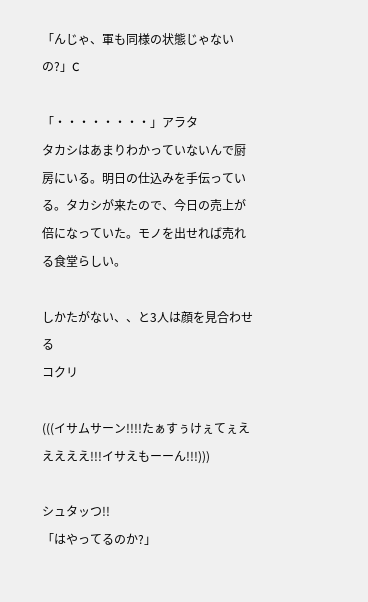「んじゃ、軍も同様の状態じゃないの?」C

「・・・・・・・・」アラタ
タカシはあまりわかっていないんで厨房にいる。明日の仕込みを手伝っている。タカシが来たので、今日の売上が倍になっていた。モノを出せれば売れる食堂らしい。

しかたがない、、と3人は顔を見合わせる
コクリ

(((イサムサーン!!!!たぁすぅけぇてぇえええええ!!!イサえもーーん!!!)))

シュタッつ!!
「はやってるのか?」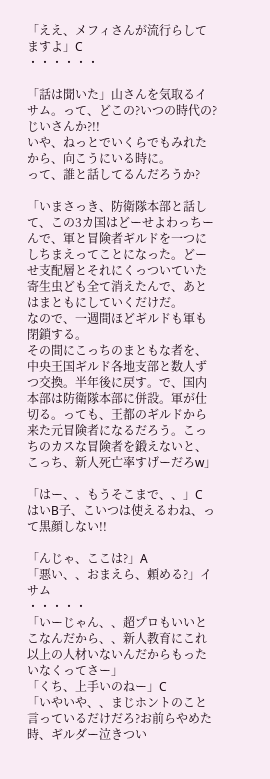「ええ、メフィさんが流行らしてますよ」C
・・・・・・

「話は聞いた」山さんを気取るイサム。って、どこの?いつの時代の?じいさんか?!!
いや、ねっとでいくらでもみれたから、向こうにいる時に。
って、誰と話してるんだろうか?

「いまさっき、防衛隊本部と話して、この3カ国はどーせよわっちーんで、軍と冒険者ギルドを一つにしちまえってことになった。どーせ支配層とそれにくっついていた寄生虫ども全て消えたんで、あとはまともにしていくだけだ。
なので、一週間ほどギルドも軍も閉鎖する。
その間にこっちのまともな者を、中央王国ギルド各地支部と数人ずつ交換。半年後に戻す。で、国内本部は防衛隊本部に併設。軍が仕切る。っても、王都のギルドから来た元冒険者になるだろう。こっちのカスな冒険者を鍛えないと、こっち、新人死亡率すげーだろw」

「はー、、もうそこまで、、」C
はいB子、こいつは使えるわね、って黒顔しない!!

「んじゃ、ここは?」A
「悪い、、おまえら、頼める?」イサム
・・・・・
「いーじゃん、、超プロもいいとこなんだから、、新人教育にこれ以上の人材いないんだからもったいなくってさー」
「くち、上手いのねー」C
「いやいや、、まじホントのこと言っているだけだろ?お前らやめた時、ギルダー泣きつい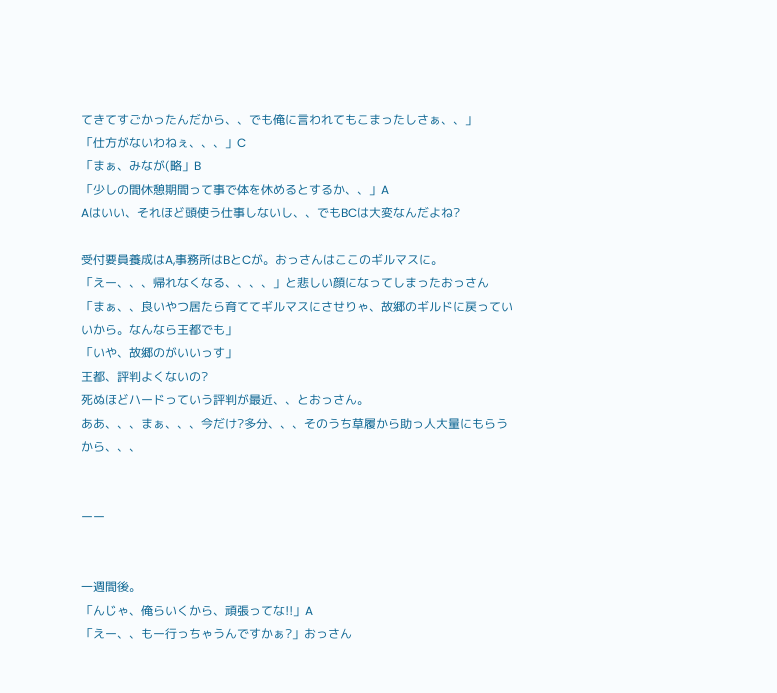てきてすごかったんだから、、でも俺に言われてもこまったしさぁ、、」
「仕方がないわねぇ、、、」C
「まぁ、みなが(略」B
「少しの間休憩期間って事で体を休めるとするか、、」A
Aはいい、それほど頭使う仕事しないし、、でもBCは大変なんだよね?

受付要員養成はA,事務所はBとCが。おっさんはここのギルマスに。
「えー、、、帰れなくなる、、、、」と悲しい顔になってしまったおっさん
「まぁ、、良いやつ居たら育ててギルマスにさせりゃ、故郷のギルドに戻っていいから。なんなら王都でも」
「いや、故郷のがいいっす」
王都、評判よくないの?
死ぬほどハードっていう評判が最近、、とおっさん。
ああ、、、まぁ、、、今だけ?多分、、、そのうち草履から助っ人大量にもらうから、、、


ーー


一週間後。
「んじゃ、俺らいくから、頑張ってな!!」A
「えー、、もー行っちゃうんですかぁ?」おっさん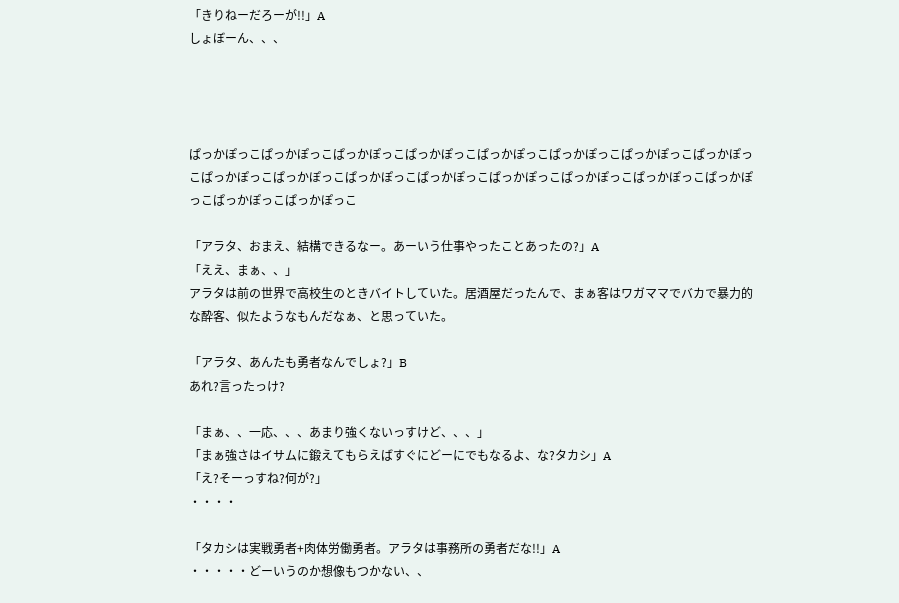「きりねーだろーが!!」A
しょぼーん、、、




ぱっかぽっこぱっかぽっこぱっかぽっこぱっかぽっこぱっかぽっこぱっかぽっこぱっかぽっこぱっかぽっこぱっかぽっこぱっかぽっこぱっかぽっこぱっかぽっこぱっかぽっこぱっかぽっこぱっかぽっこぱっかぽっこぱっかぽっこぱっかぽっこ

「アラタ、おまえ、結構できるなー。あーいう仕事やったことあったの?」A
「ええ、まぁ、、」
アラタは前の世界で高校生のときバイトしていた。居酒屋だったんで、まぁ客はワガママでバカで暴力的な酔客、似たようなもんだなぁ、と思っていた。

「アラタ、あんたも勇者なんでしょ?」B
あれ?言ったっけ?

「まぁ、、一応、、、あまり強くないっすけど、、、」
「まぁ強さはイサムに鍛えてもらえばすぐにどーにでもなるよ、な?タカシ」A
「え?そーっすね?何が?」
・・・・

「タカシは実戦勇者+肉体労働勇者。アラタは事務所の勇者だな!!」A
・・・・・どーいうのか想像もつかない、、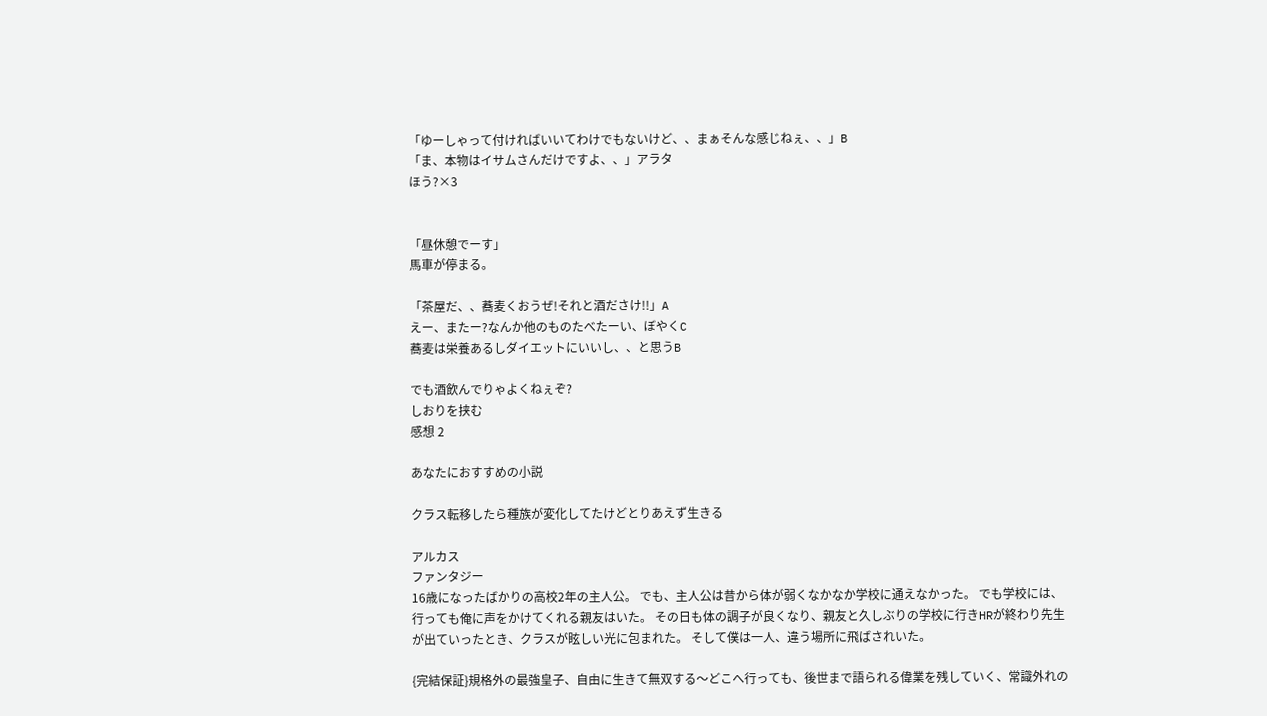「ゆーしゃって付ければいいてわけでもないけど、、まぁそんな感じねぇ、、」B
「ま、本物はイサムさんだけですよ、、」アラタ
ほう?×3


「昼休憩でーす」
馬車が停まる。

「茶屋だ、、蕎麦くおうぜ!それと酒ださけ!!」A
えー、またー?なんか他のものたべたーい、ぼやくC
蕎麦は栄養あるしダイエットにいいし、、と思うB

でも酒飲んでりゃよくねぇぞ?
しおりを挟む
感想 2

あなたにおすすめの小説

クラス転移したら種族が変化してたけどとりあえず生きる

アルカス
ファンタジー
16歳になったばかりの高校2年の主人公。 でも、主人公は昔から体が弱くなかなか学校に通えなかった。 でも学校には、行っても俺に声をかけてくれる親友はいた。 その日も体の調子が良くなり、親友と久しぶりの学校に行きHRが終わり先生が出ていったとき、クラスが眩しい光に包まれた。 そして僕は一人、違う場所に飛ばされいた。

{完結保証}規格外の最強皇子、自由に生きて無双する〜どこへ行っても、後世まで語られる偉業を残していく、常識外れの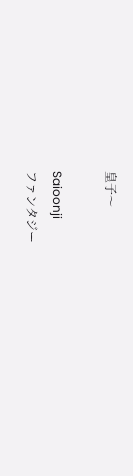皇子〜

Saioonji
ファンタジー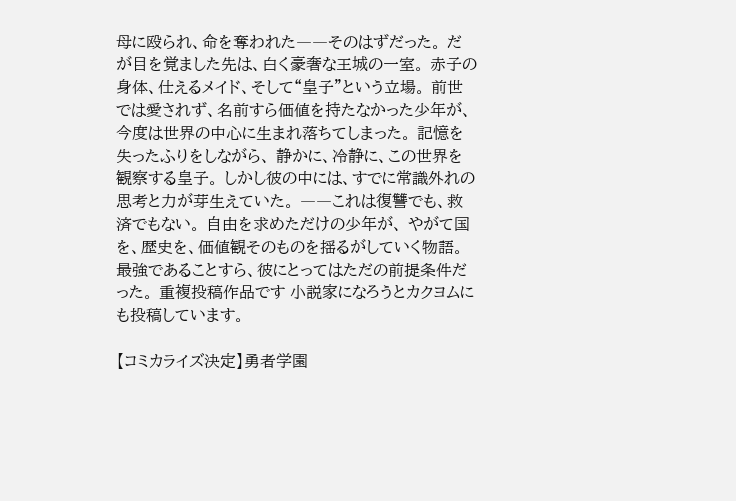母に殴られ、命を奪われた――そのはずだった。 だが目を覚ました先は、白く豪奢な王城の一室。 赤子の身体、仕えるメイド、そして“皇子”という立場。 前世では愛されず、名前すら価値を持たなかった少年が、 今度は世界の中心に生まれ落ちてしまった。 記憶を失ったふりをしながら、 静かに、冷静に、この世界を観察する皇子。 しかし彼の中には、すでに常識外れの思考と力が芽生えていた。 ――これは復讐でも、救済でもない。 自由を求めただけの少年が、 やがて国を、歴史を、価値観そのものを揺るがしていく物語。 最強であることすら、彼にとってはただの前提条件だった。 重複投稿作品です 小説家になろうとカクヨムにも投稿しています。

【コミカライズ決定】勇者学園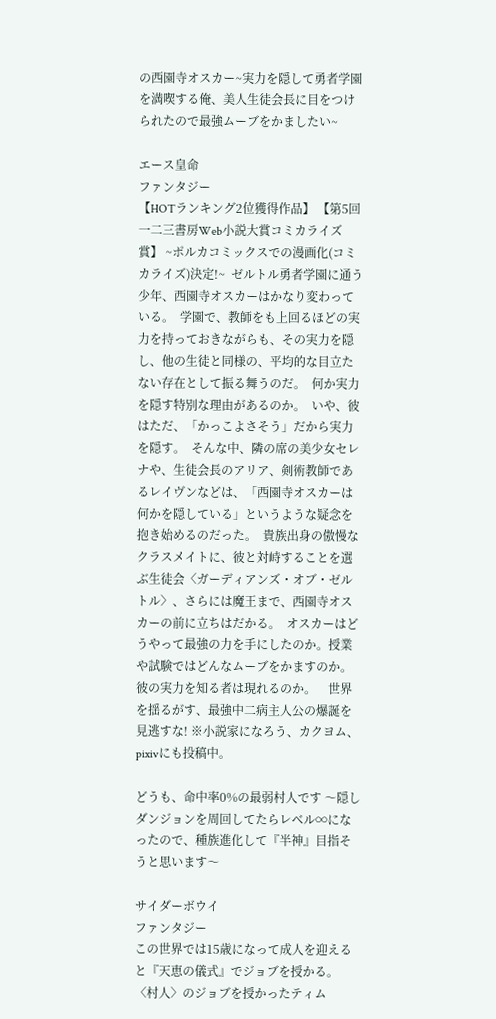の西園寺オスカー~実力を隠して勇者学園を満喫する俺、美人生徒会長に目をつけられたので最強ムーブをかましたい~

エース皇命
ファンタジー
【HOTランキング2位獲得作品】 【第5回一二三書房Web小説大賞コミカライズ賞】 ~ポルカコミックスでの漫画化(コミカライズ)決定!~  ゼルトル勇者学園に通う少年、西園寺オスカーはかなり変わっている。  学園で、教師をも上回るほどの実力を持っておきながらも、その実力を隠し、他の生徒と同様の、平均的な目立たない存在として振る舞うのだ。  何か実力を隠す特別な理由があるのか。  いや、彼はただ、「かっこよさそう」だから実力を隠す。  そんな中、隣の席の美少女セレナや、生徒会長のアリア、剣術教師であるレイヴンなどは、「西園寺オスカーは何かを隠している」というような疑念を抱き始めるのだった。  貴族出身の傲慢なクラスメイトに、彼と対峙することを選ぶ生徒会〈ガーディアンズ・オブ・ゼルトル〉、さらには魔王まで、西園寺オスカーの前に立ちはだかる。  オスカーはどうやって最強の力を手にしたのか。授業や試験ではどんなムーブをかますのか。彼の実力を知る者は現れるのか。    世界を揺るがす、最強中二病主人公の爆誕を見逃すな! ※小説家になろう、カクヨム、pixivにも投稿中。

どうも、命中率0%の最弱村人です 〜隠しダンジョンを周回してたらレベル∞になったので、種族進化して『半神』目指そうと思います〜

サイダーボウイ
ファンタジー
この世界では15歳になって成人を迎えると『天恵の儀式』でジョブを授かる。 〈村人〉のジョブを授かったティム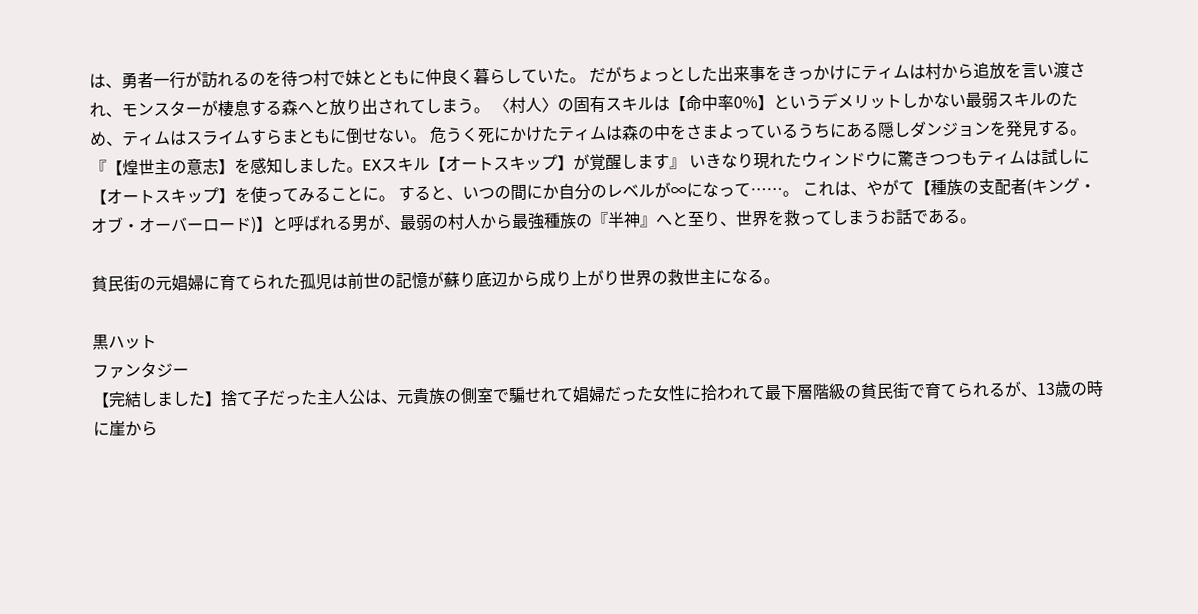は、勇者一行が訪れるのを待つ村で妹とともに仲良く暮らしていた。 だがちょっとした出来事をきっかけにティムは村から追放を言い渡され、モンスターが棲息する森へと放り出されてしまう。 〈村人〉の固有スキルは【命中率0%】というデメリットしかない最弱スキルのため、ティムはスライムすらまともに倒せない。 危うく死にかけたティムは森の中をさまよっているうちにある隠しダンジョンを発見する。 『【煌世主の意志】を感知しました。EXスキル【オートスキップ】が覚醒します』 いきなり現れたウィンドウに驚きつつもティムは試しに【オートスキップ】を使ってみることに。 すると、いつの間にか自分のレベルが∞になって……。 これは、やがて【種族の支配者(キング・オブ・オーバーロード)】と呼ばれる男が、最弱の村人から最強種族の『半神』へと至り、世界を救ってしまうお話である。

貧民街の元娼婦に育てられた孤児は前世の記憶が蘇り底辺から成り上がり世界の救世主になる。

黒ハット
ファンタジー
【完結しました】捨て子だった主人公は、元貴族の側室で騙せれて娼婦だった女性に拾われて最下層階級の貧民街で育てられるが、13歳の時に崖から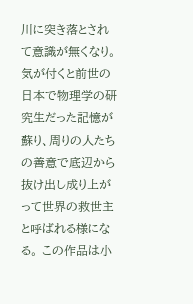川に突き落とされて意識が無くなり。気が付くと前世の日本で物理学の研究生だった記憶が蘇り、周りの人たちの善意で底辺から抜け出し成り上がって世界の救世主と呼ばれる様になる。 この作品は小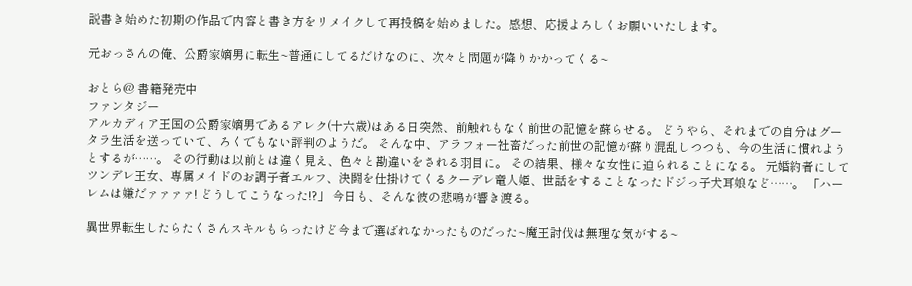説書き始めた初期の作品で内容と書き方をリメイクして再投稿を始めました。感想、応援よろしくお願いいたします。

元おっさんの俺、公爵家嫡男に転生~普通にしてるだけなのに、次々と問題が降りかかってくる~

おとら@ 書籍発売中
ファンタジー
アルカディア王国の公爵家嫡男であるアレク(十六歳)はある日突然、前触れもなく前世の記憶を蘇らせる。 どうやら、それまでの自分はグータラ生活を送っていて、ろくでもない評判のようだ。 そんな中、アラフォー社畜だった前世の記憶が蘇り混乱しつつも、今の生活に慣れようとするが……。 その行動は以前とは違く見え、色々と勘違いをされる羽目に。 その結果、様々な女性に迫られることになる。 元婚約者にしてツンデレ王女、専属メイドのお調子者エルフ、決闘を仕掛けてくるクーデレ竜人姫、世話をすることなったドジっ子犬耳娘など……。 「ハーレムは嫌だァァァァ! どうしてこうなった!?」 今日も、そんな彼の悲鳴が響き渡る。

異世界転生したらたくさんスキルもらったけど今まで選ばれなかったものだった~魔王討伐は無理な気がする~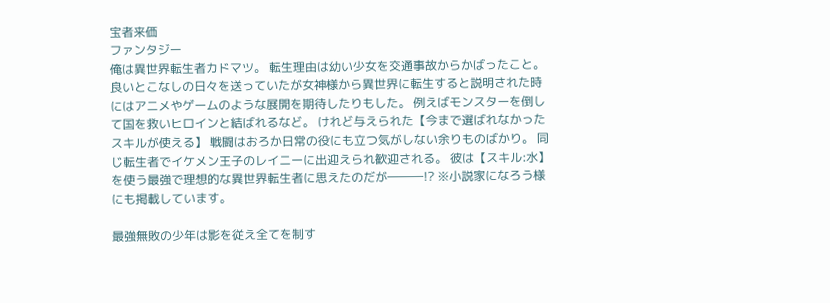宝者来価
ファンタジー
俺は異世界転生者カドマツ。 転生理由は幼い少女を交通事故からかばったこと。 良いとこなしの日々を送っていたが女神様から異世界に転生すると説明された時にはアニメやゲームのような展開を期待したりもした。 例えばモンスターを倒して国を救いヒロインと結ばれるなど。 けれど与えられた【今まで選ばれなかったスキルが使える】 戦闘はおろか日常の役にも立つ気がしない余りものばかり。 同じ転生者でイケメン王子のレイニーに出迎えられ歓迎される。 彼は【スキル:水】を使う最強で理想的な異世界転生者に思えたのだが―――!? ※小説家になろう様にも掲載しています。

最強無敗の少年は影を従え全てを制す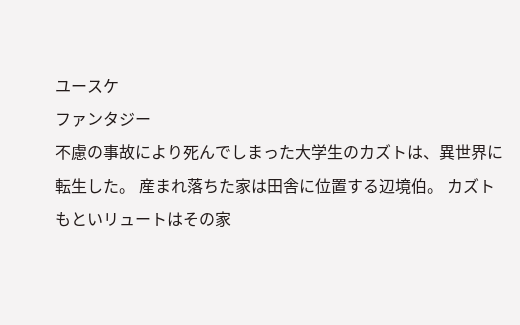ユースケ
ファンタジー
不慮の事故により死んでしまった大学生のカズトは、異世界に転生した。 産まれ落ちた家は田舎に位置する辺境伯。 カズトもといリュートはその家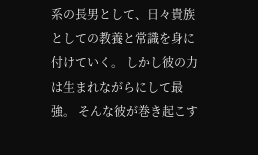系の長男として、日々貴族としての教養と常識を身に付けていく。 しかし彼の力は生まれながらにして最強。 そんな彼が巻き起こす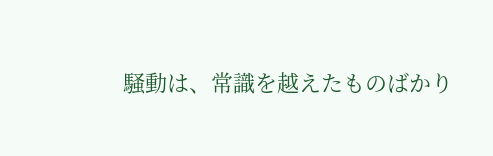騒動は、常識を越えたものばかり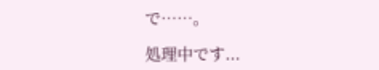で……。

処理中です...